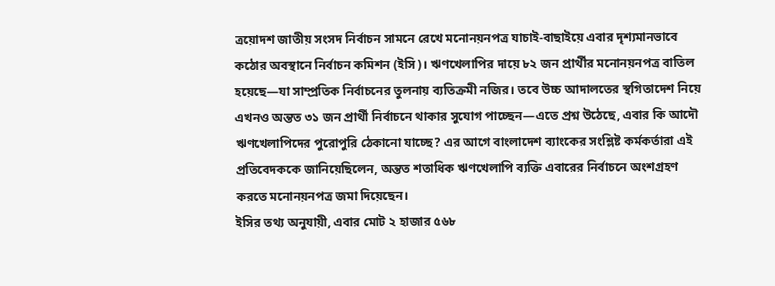ত্রয়োদশ জাতীয় সংসদ নির্বাচন সামনে রেখে মনোনয়নপত্র যাচাই-বাছাইয়ে এবার দৃশ্যমানভাবে কঠোর অবস্থানে নির্বাচন কমিশন (ইসি)। ঋণখেলাপির দায়ে ৮২ জন প্রার্থীর মনোনয়নপত্র বাতিল হয়েছে—যা সাম্প্রতিক নির্বাচনের তুলনায় ব্যতিক্রমী নজির। তবে উচ্চ আদালতের স্থগিতাদেশ নিয়ে এখনও অন্তত ৩১ জন প্রার্থী নির্বাচনে থাকার সুযোগ পাচ্ছেন—এতে প্রশ্ন উঠেছে, এবার কি আদৌ ঋণখেলাপিদের পুরোপুরি ঠেকানো যাচ্ছে? এর আগে বাংলাদেশ ব্যাংকের সংশ্লিষ্ট কর্মকর্তারা এই প্রতিবেদককে জানিয়েছিলেন, অন্তত শতাধিক ঋণখেলাপি ব্যক্তি এবারের নির্বাচনে অংশগ্রহণ করতে মনোনয়নপত্র জমা দিয়েছেন।
ইসির তথ্য অনুযায়ী, এবার মোট ২ হাজার ৫৬৮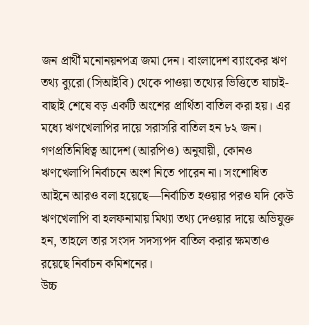জন প্রার্থী মনোনয়নপত্র জমা দেন। বাংলাদেশ ব্যাংকের ঋণ তথ্য ব্যুরো (সিআইবি) থেকে পাওয়া তথ্যের ভিত্তিতে যাচাই-বাছাই শেষে বড় একটি অংশের প্রার্থিতা বাতিল করা হয়। এর মধ্যে ঋণখেলাপির দায়ে সরাসরি বাতিল হন ৮২ জন।
গণপ্রতিনিধিত্ব আদেশ (আরপিও) অনুযায়ী, কোনও ঋণখেলাপি নির্বাচনে অংশ নিতে পারেন না। সংশোধিত আইনে আরও বলা হয়েছে—নির্বাচিত হওয়ার পরও যদি কেউ ঋণখেলাপি বা হলফনামায় মিথ্যা তথ্য দেওয়ার দায়ে অভিযুক্ত হন, তাহলে তার সংসদ সদস্যপদ বাতিল করার ক্ষমতাও রয়েছে নির্বাচন কমিশনের।
উচ্চ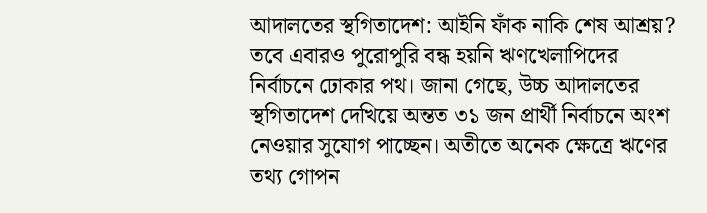আদালতের স্থগিতাদেশ: আইনি ফাঁক নাকি শেষ আশ্রয়?
তবে এবারও পুরোপুরি বন্ধ হয়নি ঋণখেলাপিদের নির্বাচনে ঢোকার পথ। জানা গেছে, উচ্চ আদালতের স্থগিতাদেশ দেখিয়ে অন্তত ৩১ জন প্রার্থী নির্বাচনে অংশ নেওয়ার সুযোগ পাচ্ছেন। অতীতে অনেক ক্ষেত্রে ঋণের তথ্য গোপন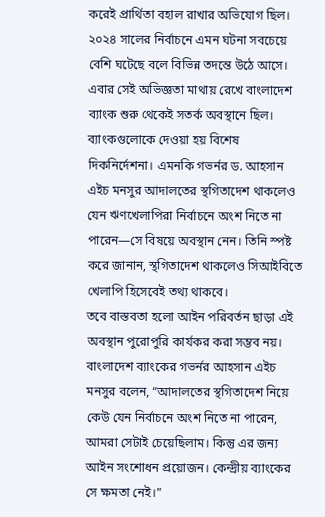করেই প্রার্থিতা বহাল রাখার অভিযোগ ছিল। ২০২৪ সালের নির্বাচনে এমন ঘটনা সবচেয়ে বেশি ঘটেছে বলে বিভিন্ন তদন্তে উঠে আসে।
এবার সেই অভিজ্ঞতা মাথায় রেখে বাংলাদেশ ব্যাংক শুরু থেকেই সতর্ক অবস্থানে ছিল। ব্যাংকগুলোকে দেওয়া হয় বিশেষ দিকনির্দেশনা। এমনকি গভর্নর ড. আহসান এইচ মনসুর আদালতের স্থগিতাদেশ থাকলেও যেন ঋণখেলাপিরা নির্বাচনে অংশ নিতে না পারেন—সে বিষয়ে অবস্থান নেন। তিনি স্পষ্ট করে জানান, স্থগিতাদেশ থাকলেও সিআইবিতে খেলাপি হিসেবেই তথ্য থাকবে।
তবে বাস্তবতা হলো আইন পরিবর্তন ছাড়া এই অবস্থান পুরোপুরি কার্যকর করা সম্ভব নয়।
বাংলাদেশ ব্যাংকের গভর্নর আহসান এইচ মনসুর বলেন, “আদালতের স্থগিতাদেশ নিয়ে কেউ যেন নির্বাচনে অংশ নিতে না পারেন, আমরা সেটাই চেয়েছিলাম। কিন্তু এর জন্য আইন সংশোধন প্রয়োজন। কেন্দ্রীয় ব্যাংকের সে ক্ষমতা নেই।”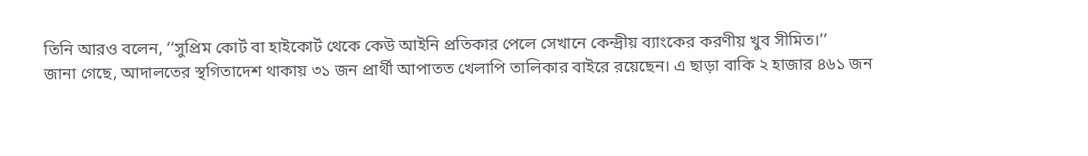তিনি আরও বলেন, ‘‘সুপ্রিম কোর্ট বা হাইকোর্ট থেকে কেউ আইনি প্রতিকার পেলে সেখানে কেন্দ্রীয় ব্যাংকের করণীয় খুব সীমিত।’’
জানা গেছে, আদালতের স্থগিতাদেশ থাকায় ৩১ জন প্রার্থী আপাতত খেলাপি তালিকার বাইরে রয়েছেন। এ ছাড়া বাকি ২ হাজার ৪৬১ জন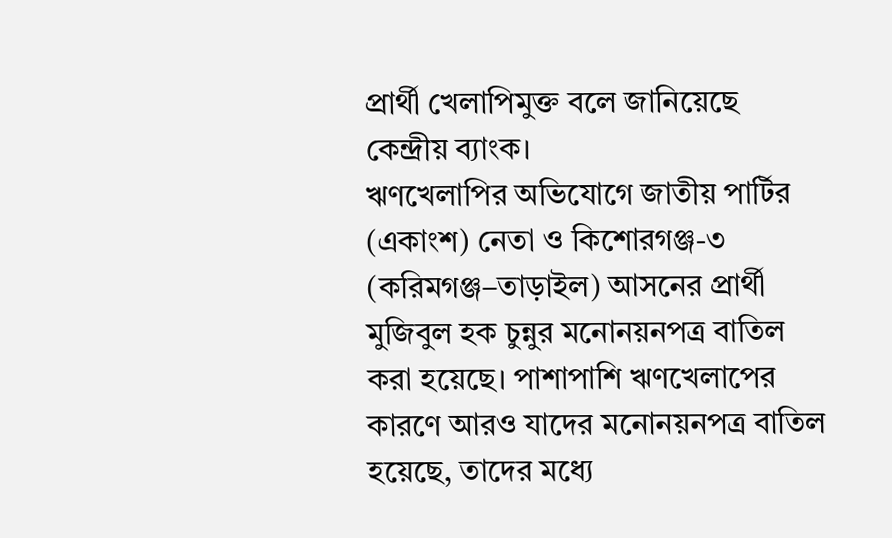প্রার্থী খেলাপিমুক্ত বলে জানিয়েছে কেন্দ্রীয় ব্যাংক।
ঋণখেলাপির অভিযোগে জাতীয় পার্টির (একাংশ) নেতা ও কিশোরগঞ্জ-৩ (করিমগঞ্জ–তাড়াইল) আসনের প্রার্থী মুজিবুল হক চুন্নুর মনোনয়নপত্র বাতিল করা হয়েছে। পাশাপাশি ঋণখেলাপের কারণে আরও যাদের মনোনয়নপত্র বাতিল হয়েছে, তাদের মধ্যে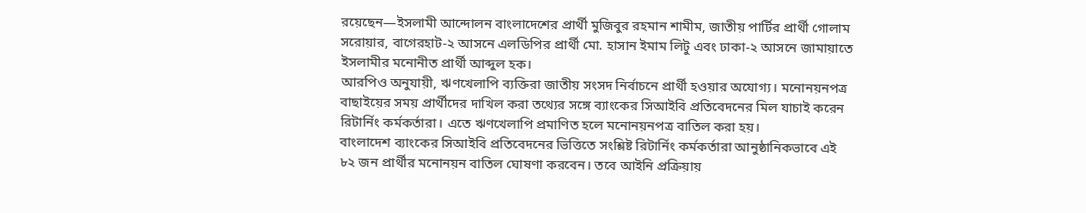রয়েছেন—ইসলামী আন্দোলন বাংলাদেশের প্রার্থী মুজিবুর রহমান শামীম, জাতীয় পার্টির প্রার্থী গোলাম সরোয়ার, বাগেরহাট-২ আসনে এলডিপির প্রার্থী মো. হাসান ইমাম লিটু এবং ঢাকা-২ আসনে জামায়াতে ইসলামীর মনোনীত প্রার্থী আব্দুল হক।
আরপিও অনুযায়ী, ঋণখেলাপি ব্যক্তিরা জাতীয় সংসদ নির্বাচনে প্রার্থী হওয়ার অযোগ্য। মনোনয়নপত্র বাছাইয়ের সময় প্রার্থীদের দাখিল করা তথ্যের সঙ্গে ব্যাংকের সিআইবি প্রতিবেদনের মিল যাচাই করেন রিটার্নিং কর্মকর্তারা। এতে ঋণখেলাপি প্রমাণিত হলে মনোনয়নপত্র বাতিল করা হয়।
বাংলাদেশ ব্যাংকের সিআইবি প্রতিবেদনের ভিত্তিতে সংশ্লিষ্ট রিটার্নিং কর্মকর্তারা আনুষ্ঠানিকভাবে এই ৮২ জন প্রার্থীর মনোনয়ন বাতিল ঘোষণা করবেন। তবে আইনি প্রক্রিয়ায়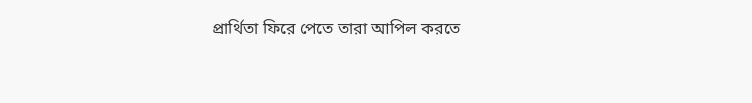প্রার্থিতা ফিরে পেতে তারা আপিল করতে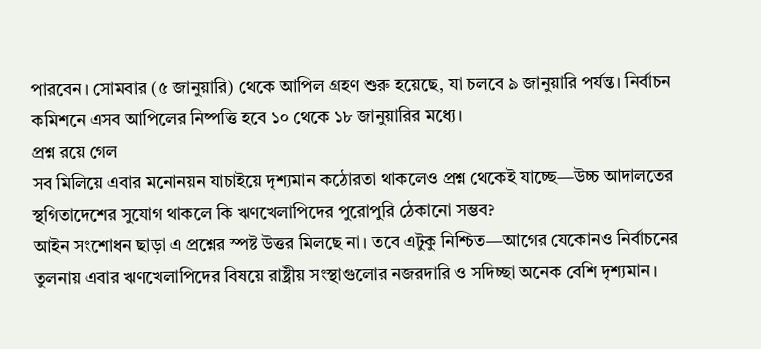পারবেন। সোমবার (৫ জানুয়ারি) থেকে আপিল গ্রহণ শুরু হয়েছে, যা চলবে ৯ জানুয়ারি পর্যন্ত। নির্বাচন কমিশনে এসব আপিলের নিষ্পত্তি হবে ১০ থেকে ১৮ জানুয়ারির মধ্যে।
প্রশ্ন রয়ে গেল
সব মিলিয়ে এবার মনোনয়ন যাচাইয়ে দৃশ্যমান কঠোরতা থাকলেও প্রশ্ন থেকেই যাচ্ছে—উচ্চ আদালতের স্থগিতাদেশের সুযোগ থাকলে কি ঋণখেলাপিদের পুরোপুরি ঠেকানো সম্ভব?
আইন সংশোধন ছাড়া এ প্রশ্নের স্পষ্ট উত্তর মিলছে না। তবে এটুকু নিশ্চিত—আগের যেকোনও নির্বাচনের তুলনায় এবার ঋণখেলাপিদের বিষয়ে রাষ্ট্রীয় সংস্থাগুলোর নজরদারি ও সদিচ্ছা অনেক বেশি দৃশ্যমান।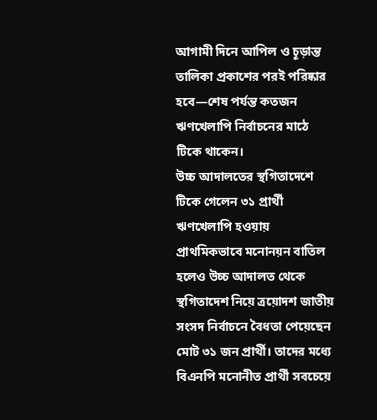আগামী দিনে আপিল ও চূড়ান্ত তালিকা প্রকাশের পরই পরিষ্কার হবে—শেষ পর্যন্ত কতজন ঋণখেলাপি নির্বাচনের মাঠে টিকে থাকেন।
উচ্চ আদালতের স্থগিতাদেশে টিকে গেলেন ৩১ প্রার্থী
ঋণখেলাপি হওয়ায় প্রাথমিকভাবে মনোনয়ন বাতিল হলেও উচ্চ আদালত থেকে স্থগিতাদেশ নিয়ে ত্রয়োদশ জাতীয় সংসদ নির্বাচনে বৈধতা পেয়েছেন মোট ৩১ জন প্রার্থী। তাদের মধ্যে বিএনপি মনোনীত প্রার্থী সবচেয়ে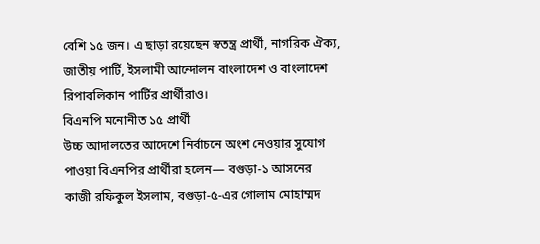বেশি ১৫ জন। এ ছাড়া রয়েছেন স্বতন্ত্র প্রার্থী, নাগরিক ঐক্য, জাতীয় পার্টি, ইসলামী আন্দোলন বাংলাদেশ ও বাংলাদেশ রিপাবলিকান পার্টির প্রার্থীরাও।
বিএনপি মনোনীত ১৫ প্রার্থী
উচ্চ আদালতের আদেশে নির্বাচনে অংশ নেওয়ার সুযোগ পাওয়া বিএনপির প্রার্থীরা হলেন— বগুড়া-১ আসনের কাজী রফিকুল ইসলাম, বগুড়া-৫-এর গোলাম মোহাম্মদ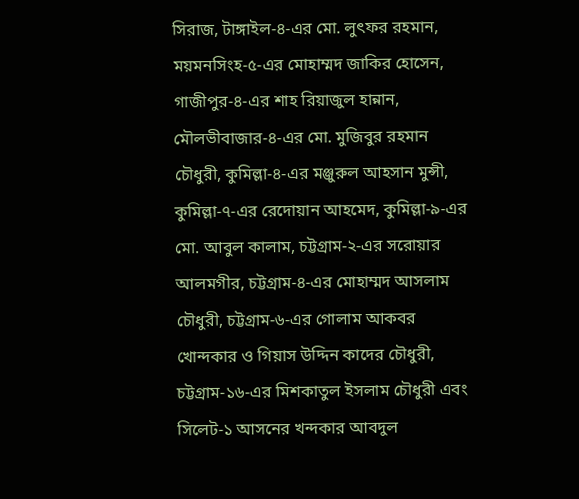সিরাজ, টাঙ্গাইল-৪-এর মো. লুৎফর রহমান, ময়মনসিংহ-৫-এর মোহাম্মদ জাকির হোসেন, গাজীপুর-৪-এর শাহ রিয়াজুল হান্নান, মৌলভীবাজার-৪-এর মো. মুজিবুর রহমান চৌধুরী, কুমিল্লা-৪-এর মঞ্জুরুল আহসান মুন্সী, কুমিল্লা-৭-এর রেদোয়ান আহমেদ, কুমিল্লা-৯-এর মো. আবুল কালাম, চট্টগ্রাম-২-এর সরোয়ার আলমগীর, চট্টগ্রাম-৪-এর মোহাম্মদ আসলাম চৌধুরী, চট্টগ্রাম-৬-এর গোলাম আকবর খোন্দকার ও গিয়াস উদ্দিন কাদের চৌধুরী, চট্টগ্রাম-১৬-এর মিশকাতুল ইসলাম চৌধুরী এবং সিলেট-১ আসনের খন্দকার আবদুল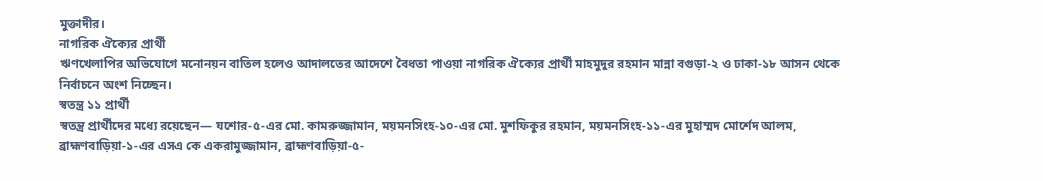মুক্তাদীর।
নাগরিক ঐক্যের প্রার্থী
ঋণখেলাপির অভিযোগে মনোনয়ন বাতিল হলেও আদালতের আদেশে বৈধতা পাওয়া নাগরিক ঐক্যের প্রার্থী মাহমুদুর রহমান মান্না বগুড়া-২ ও ঢাকা-১৮ আসন থেকে নির্বাচনে অংশ নিচ্ছেন।
স্বতন্ত্র ১১ প্রার্থী
স্বতন্ত্র প্রার্থীদের মধ্যে রয়েছেন— যশোর-৫-এর মো. কামরুজ্জামান, ময়মনসিংহ-১০-এর মো. মুশফিকুর রহমান, ময়মনসিংহ-১১-এর মুহাম্মদ মোর্শেদ আলম, ব্রাহ্মণবাড়িয়া-১-এর এসএ কে একরামুজ্জামান, ব্রাহ্মণবাড়িয়া-৫-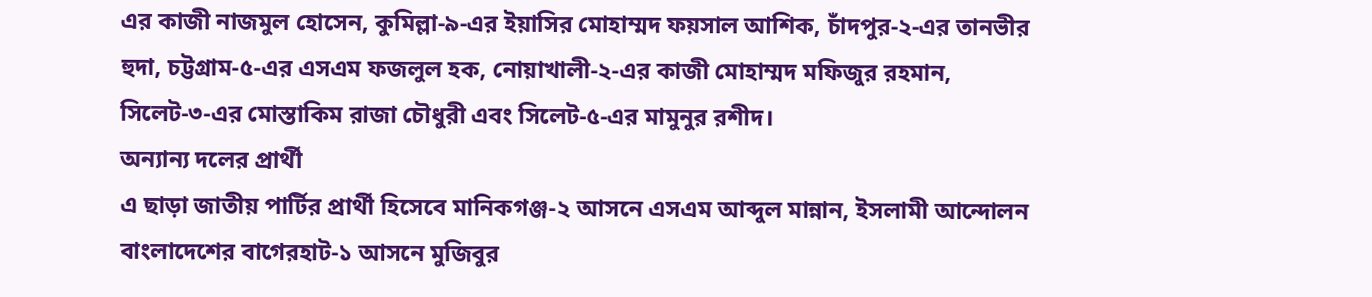এর কাজী নাজমুল হোসেন, কুমিল্লা-৯-এর ইয়াসির মোহাম্মদ ফয়সাল আশিক, চাঁদপুর-২-এর তানভীর হুদা, চট্টগ্রাম-৫-এর এসএম ফজলুল হক, নোয়াখালী-২-এর কাজী মোহাম্মদ মফিজুর রহমান, সিলেট-৩-এর মোস্তাকিম রাজা চৌধুরী এবং সিলেট-৫-এর মামুনুর রশীদ।
অন্যান্য দলের প্রার্থী
এ ছাড়া জাতীয় পার্টির প্রার্থী হিসেবে মানিকগঞ্জ-২ আসনে এসএম আব্দুল মান্নান, ইসলামী আন্দোলন বাংলাদেশের বাগেরহাট-১ আসনে মুজিবুর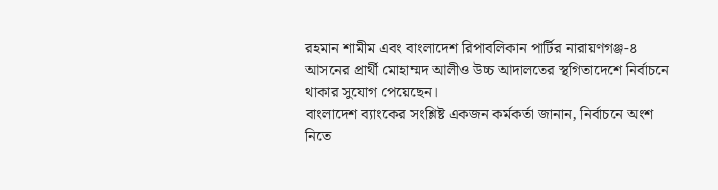রহমান শামীম এবং বাংলাদেশ রিপাবলিকান পার্টির নারায়ণগঞ্জ-৪ আসনের প্রার্থী মোহাম্মদ আলীও উচ্চ আদালতের স্থগিতাদেশে নির্বাচনে থাকার সুযোগ পেয়েছেন।
বাংলাদেশ ব্যাংকের সংশ্লিষ্ট একজন কর্মকর্তা জানান, নির্বাচনে অংশ নিতে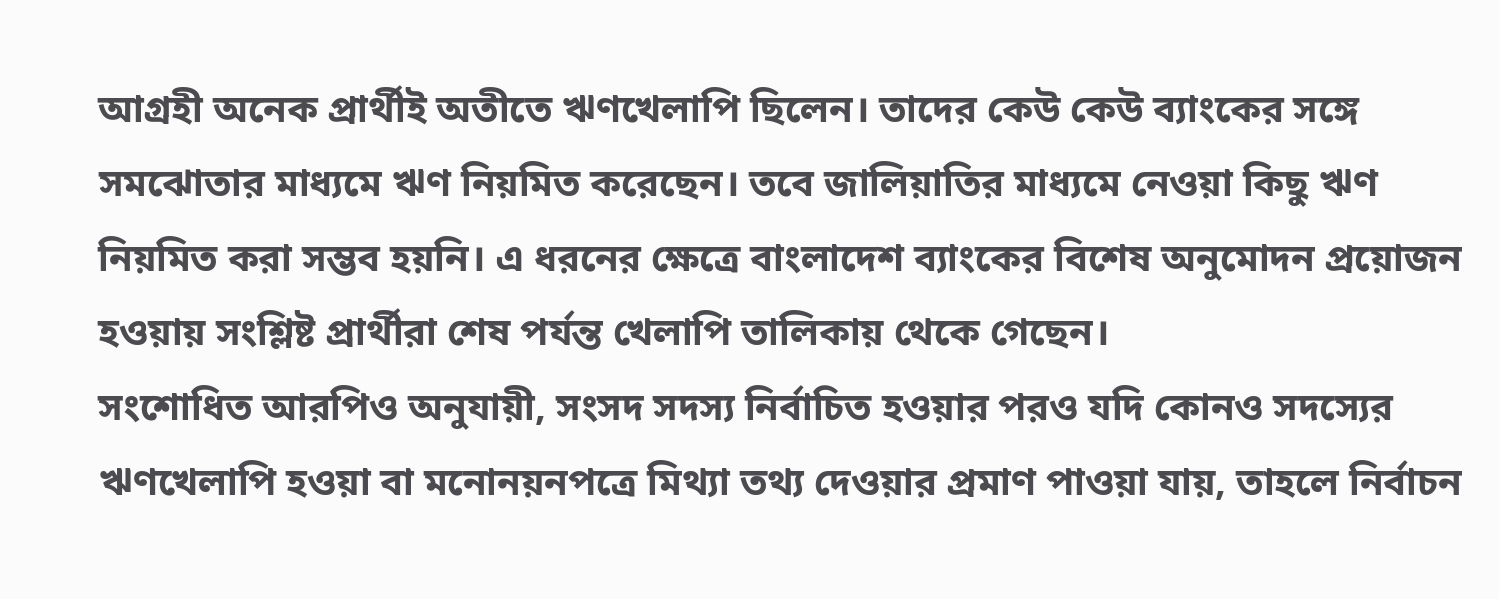আগ্রহী অনেক প্রার্থীই অতীতে ঋণখেলাপি ছিলেন। তাদের কেউ কেউ ব্যাংকের সঙ্গে সমঝোতার মাধ্যমে ঋণ নিয়মিত করেছেন। তবে জালিয়াতির মাধ্যমে নেওয়া কিছু ঋণ নিয়মিত করা সম্ভব হয়নি। এ ধরনের ক্ষেত্রে বাংলাদেশ ব্যাংকের বিশেষ অনুমোদন প্রয়োজন হওয়ায় সংশ্লিষ্ট প্রার্থীরা শেষ পর্যন্ত খেলাপি তালিকায় থেকে গেছেন।
সংশোধিত আরপিও অনুযায়ী, সংসদ সদস্য নির্বাচিত হওয়ার পরও যদি কোনও সদস্যের ঋণখেলাপি হওয়া বা মনোনয়নপত্রে মিথ্যা তথ্য দেওয়ার প্রমাণ পাওয়া যায়, তাহলে নির্বাচন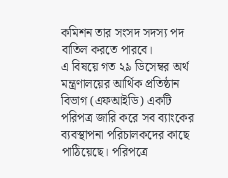কমিশন তার সংসদ সদস্য পদ বাতিল করতে পারবে।
এ বিষয়ে গত ২৯ ডিসেম্বর অর্থ মন্ত্রণালয়ের আর্থিক প্রতিষ্ঠান বিভাগ (এফআইডি) একটি পরিপত্র জারি করে সব ব্যাংকের ব্যবস্থাপনা পরিচালকদের কাছে পাঠিয়েছে। পরিপত্রে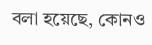বলা হয়েছে, কোনও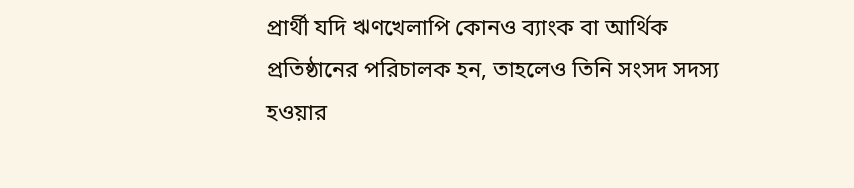প্রার্থী যদি ঋণখেলাপি কোনও ব্যাংক বা আর্থিক প্রতিষ্ঠানের পরিচালক হন, তাহলেও তিনি সংসদ সদস্য হওয়ার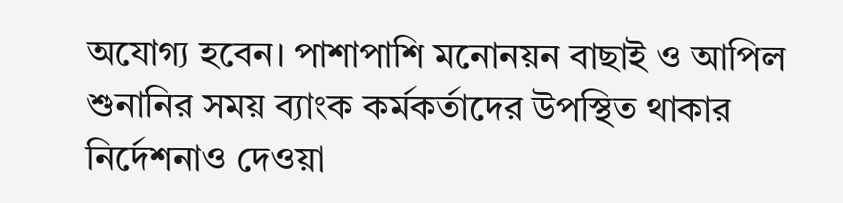অযোগ্য হবেন। পাশাপাশি মনোনয়ন বাছাই ও আপিল শুনানির সময় ব্যাংক কর্মকর্তাদের উপস্থিত থাকার নির্দেশনাও দেওয়া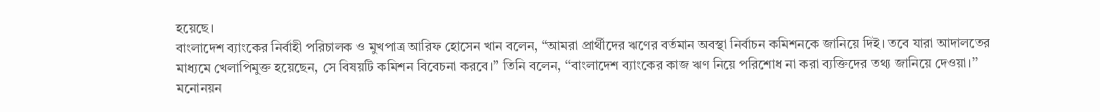হয়েছে।
বাংলাদেশ ব্যাংকের নির্বাহী পরিচালক ও মুখপাত্র আরিফ হোসেন খান বলেন, “আমরা প্রার্থীদের ঋণের বর্তমান অবস্থা নির্বাচন কমিশনকে জানিয়ে দিই। তবে যারা আদালতের মাধ্যমে খেলাপিমুক্ত হয়েছেন, সে বিষয়টি কমিশন বিবেচনা করবে।” তিনি বলেন, ‘‘বাংলাদেশ ব্যাংকের কাজ ঋণ নিয়ে পরিশোধ না করা ব্যক্তিদের তথ্য জানিয়ে দেওয়া।’’
মনোনয়ন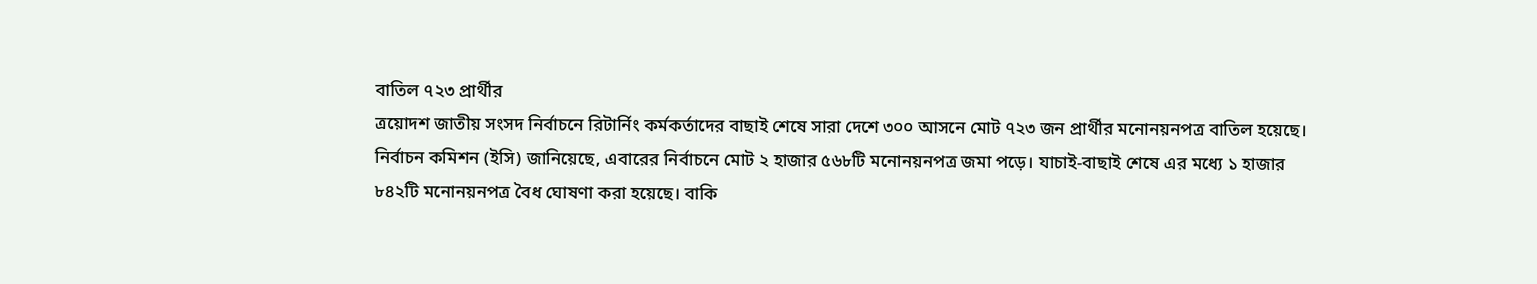বাতিল ৭২৩ প্রার্থীর
ত্রয়োদশ জাতীয় সংসদ নির্বাচনে রিটার্নিং কর্মকর্তাদের বাছাই শেষে সারা দেশে ৩০০ আসনে মোট ৭২৩ জন প্রার্থীর মনোনয়নপত্র বাতিল হয়েছে।
নির্বাচন কমিশন (ইসি) জানিয়েছে, এবারের নির্বাচনে মোট ২ হাজার ৫৬৮টি মনোনয়নপত্র জমা পড়ে। যাচাই-বাছাই শেষে এর মধ্যে ১ হাজার ৮৪২টি মনোনয়নপত্র বৈধ ঘোষণা করা হয়েছে। বাকি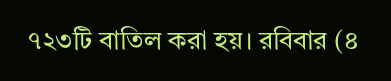৭২৩টি বাতিল করা হয়। রবিবার (৪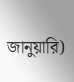জানুয়ারি)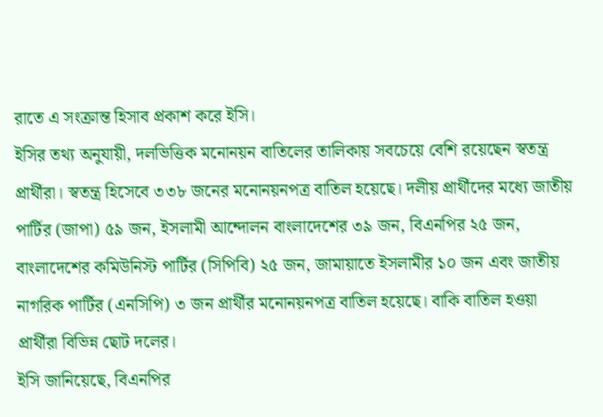রাতে এ সংক্রান্ত হিসাব প্রকাশ করে ইসি।
ইসির তথ্য অনুযায়ী, দলভিত্তিক মনোনয়ন বাতিলের তালিকায় সবচেয়ে বেশি রয়েছেন স্বতন্ত্র প্রার্থীরা। স্বতন্ত্র হিসেবে ৩৩৮ জনের মনোনয়নপত্র বাতিল হয়েছে। দলীয় প্রার্থীদের মধ্যে জাতীয় পার্টির (জাপা) ৫৯ জন, ইসলামী আন্দোলন বাংলাদেশের ৩৯ জন, বিএনপির ২৫ জন, বাংলাদেশের কমিউনিস্ট পার্টির (সিপিবি) ২৫ জন, জামায়াতে ইসলামীর ১০ জন এবং জাতীয় নাগরিক পার্টির (এনসিপি) ৩ জন প্রার্থীর মনোনয়নপত্র বাতিল হয়েছে। বাকি বাতিল হওয়া প্রার্থীরা বিভিন্ন ছোট দলের।
ইসি জানিয়েছে, বিএনপির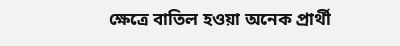ক্ষেত্রে বাতিল হওয়া অনেক প্রার্থী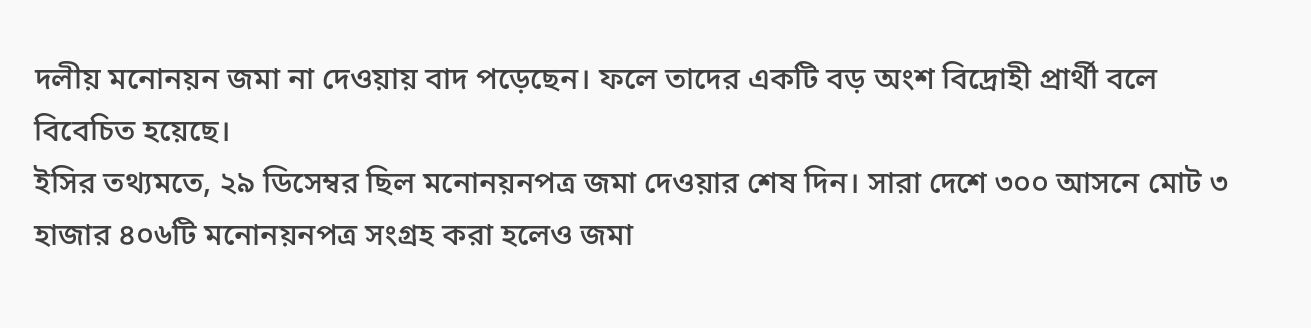দলীয় মনোনয়ন জমা না দেওয়ায় বাদ পড়েছেন। ফলে তাদের একটি বড় অংশ বিদ্রোহী প্রার্থী বলে বিবেচিত হয়েছে।
ইসির তথ্যমতে, ২৯ ডিসেম্বর ছিল মনোনয়নপত্র জমা দেওয়ার শেষ দিন। সারা দেশে ৩০০ আসনে মোট ৩ হাজার ৪০৬টি মনোনয়নপত্র সংগ্রহ করা হলেও জমা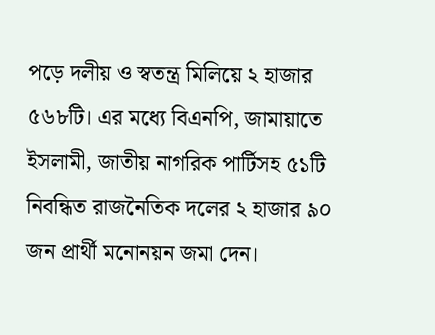পড়ে দলীয় ও স্বতন্ত্র মিলিয়ে ২ হাজার ৫৬৮টি। এর মধ্যে বিএনপি, জামায়াতে ইসলামী, জাতীয় নাগরিক পার্টিসহ ৫১টি নিবন্ধিত রাজনৈতিক দলের ২ হাজার ৯০ জন প্রার্থী মনোনয়ন জমা দেন।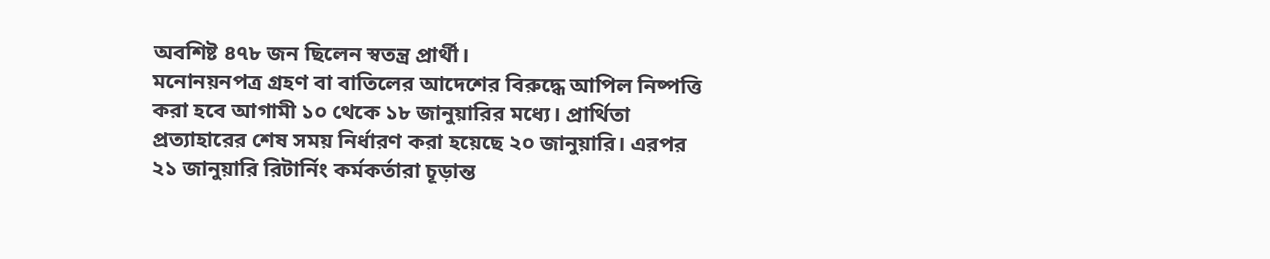অবশিষ্ট ৪৭৮ জন ছিলেন স্বতন্ত্র প্রার্থী।
মনোনয়নপত্র গ্রহণ বা বাতিলের আদেশের বিরুদ্ধে আপিল নিষ্পত্তি করা হবে আগামী ১০ থেকে ১৮ জানুয়ারির মধ্যে। প্রার্থিতা প্রত্যাহারের শেষ সময় নির্ধারণ করা হয়েছে ২০ জানুয়ারি। এরপর ২১ জানুয়ারি রিটার্নিং কর্মকর্তারা চূড়ান্ত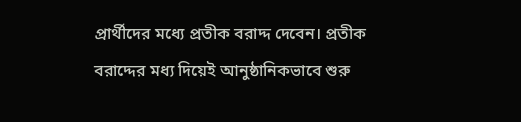প্রার্থীদের মধ্যে প্রতীক বরাদ্দ দেবেন। প্রতীক বরাদ্দের মধ্য দিয়েই আনুষ্ঠানিকভাবে শুরু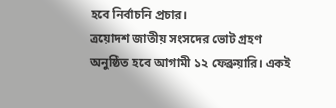হবে নির্বাচনি প্রচার।
ত্রয়োদশ জাতীয় সংসদের ভোট গ্রহণ অনুষ্ঠিত হবে আগামী ১২ ফেব্রুয়ারি। একই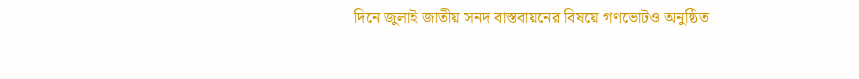দিনে জুলাই জাতীয় সনদ বাস্তবায়নের বিষয়ে গণভোটও অনুষ্ঠিত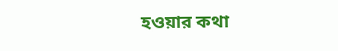হওয়ার কথা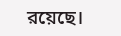রয়েছে।